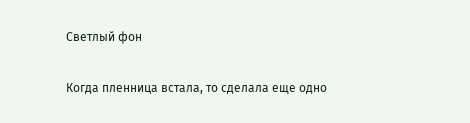Светлый фон

Когда пленница встала, то сделала еще одно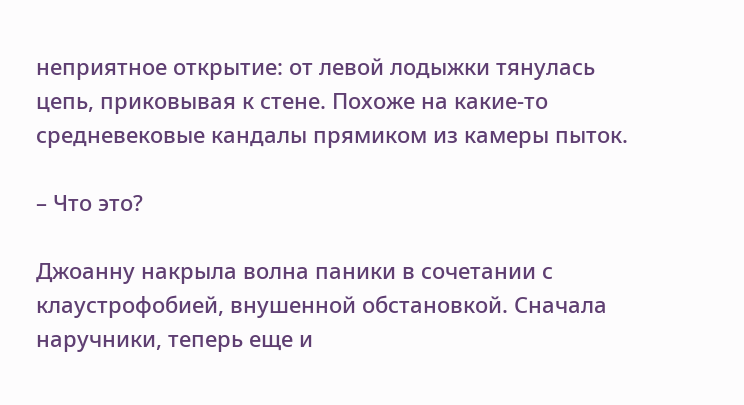неприятное открытие: от левой лодыжки тянулась цепь, приковывая к стене. Похоже на какие-то средневековые кандалы прямиком из камеры пыток.

– Что это?

Джоанну накрыла волна паники в сочетании с клаустрофобией, внушенной обстановкой. Сначала наручники, теперь еще и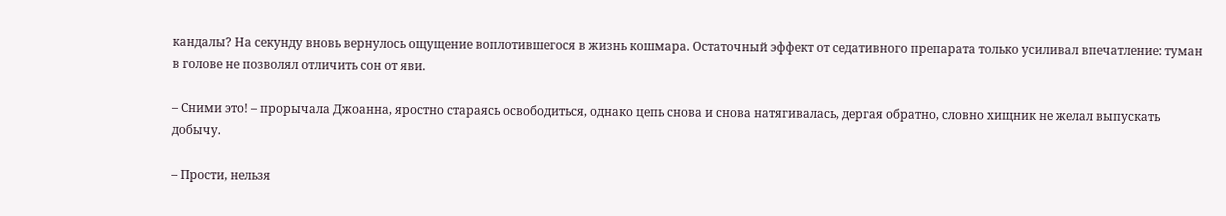кандалы? На секунду вновь вернулось ощущение воплотившегося в жизнь кошмара. Остаточный эффект от седативного препарата только усиливал впечатление: туман в голове не позволял отличить сон от яви.

– Сними это! – прорычала Джоанна, яростно стараясь освободиться, однако цепь снова и снова натягивалась, дергая обратно, словно хищник не желал выпускать добычу.

– Прости, нельзя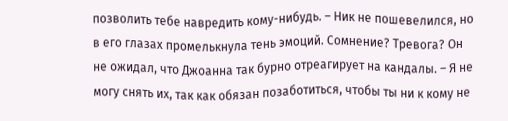позволить тебе навредить кому-нибудь. – Ник не пошевелился, но в его глазах промелькнула тень эмоций. Сомнение? Тревога? Он не ожидал, что Джоанна так бурно отреагирует на кандалы. – Я не могу снять их, так как обязан позаботиться, чтобы ты ни к кому не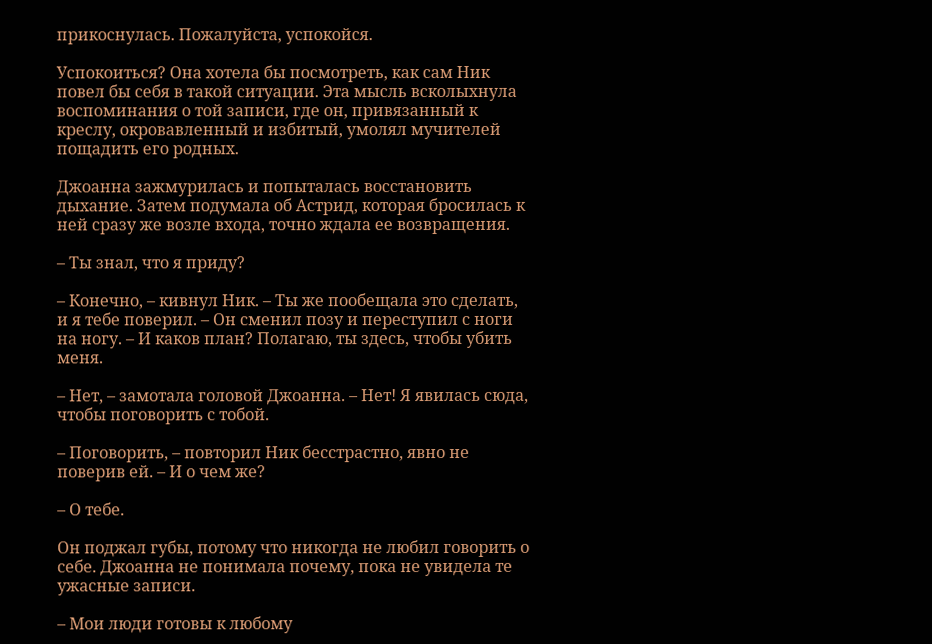прикоснулась. Пожалуйста, успокойся.

Успокоиться? Она хотела бы посмотреть, как сам Ник повел бы себя в такой ситуации. Эта мысль всколыхнула воспоминания о той записи, где он, привязанный к креслу, окровавленный и избитый, умолял мучителей пощадить его родных.

Джоанна зажмурилась и попыталась восстановить дыхание. Затем подумала об Астрид, которая бросилась к ней сразу же возле входа, точно ждала ее возвращения.

– Ты знал, что я приду?

– Конечно, – кивнул Ник. – Ты же пообещала это сделать, и я тебе поверил. – Он сменил позу и переступил с ноги на ногу. – И каков план? Полагаю, ты здесь, чтобы убить меня.

– Нет, – замотала головой Джоанна. – Нет! Я явилась сюда, чтобы поговорить с тобой.

– Поговорить, – повторил Ник бесстрастно, явно не поверив ей. – И о чем же?

– О тебе.

Он поджал губы, потому что никогда не любил говорить о себе. Джоанна не понимала почему, пока не увидела те ужасные записи.

– Мои люди готовы к любому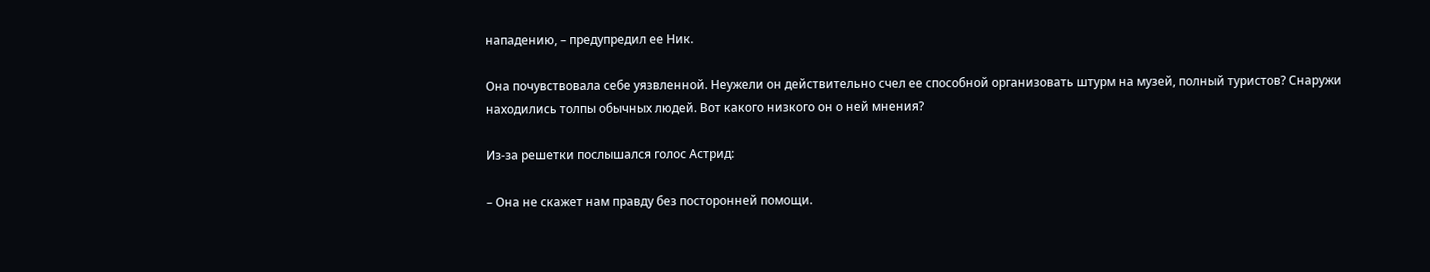нападению, – предупредил ее Ник.

Она почувствовала себе уязвленной. Неужели он действительно счел ее способной организовать штурм на музей, полный туристов? Снаружи находились толпы обычных людей. Вот какого низкого он о ней мнения?

Из-за решетки послышался голос Астрид:

– Она не скажет нам правду без посторонней помощи.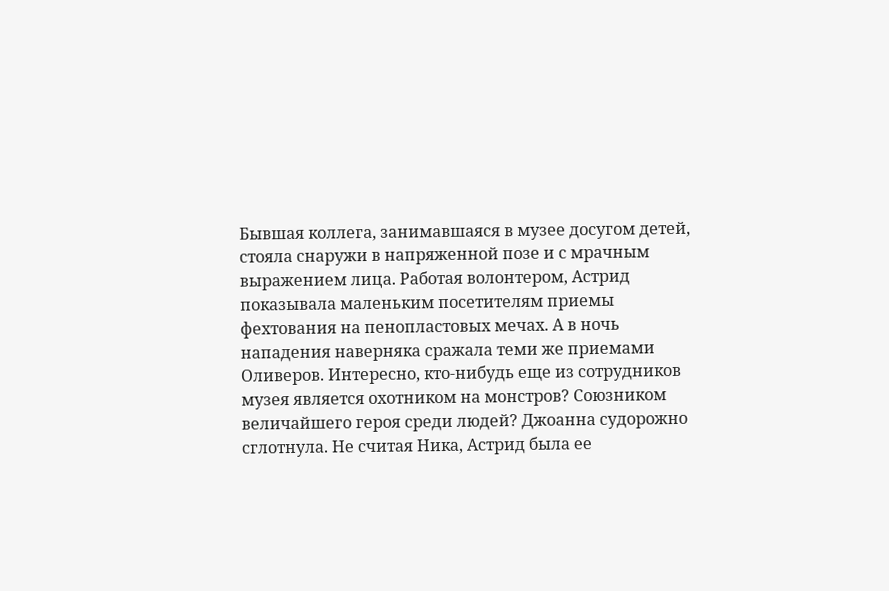Бывшая коллега, занимавшаяся в музее досугом детей, стояла снаружи в напряженной позе и с мрачным выражением лица. Работая волонтером, Астрид показывала маленьким посетителям приемы фехтования на пенопластовых мечах. А в ночь нападения наверняка сражала теми же приемами Оливеров. Интересно, кто-нибудь еще из сотрудников музея является охотником на монстров? Союзником величайшего героя среди людей? Джоанна судорожно сглотнула. Не считая Ника, Астрид была ее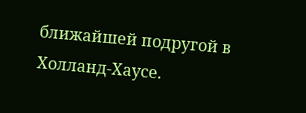ближайшей подругой в Холланд-Хаусе.